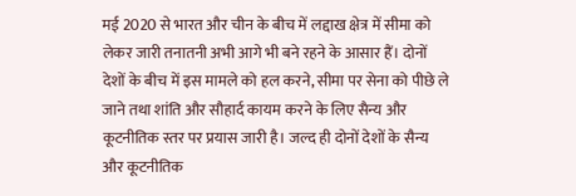मई 2020 से भारत और चीन के बीच में लद्दाख क्षेत्र में सीमा को लेकर जारी तनातनी अभी आगे भी बने रहने के आसार हैं। दोनों देशों के बीच में इस मामले को हल करने, सीमा पर सेना को पीछे ले जाने तथा शांति और सौहार्द कायम करने के लिए सैन्य और कूटनीतिक स्तर पर प्रयास जारी है। जल्द ही दोनों देशों के सैन्य और कूटनीतिक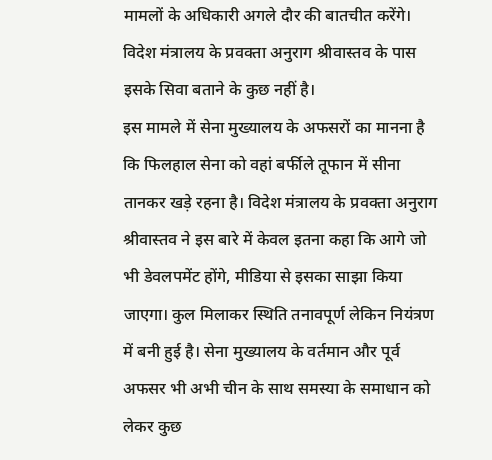मामलों के अधिकारी अगले दौर की बातचीत करेंगे। विदेश मंत्रालय के प्रवक्ता अनुराग श्रीवास्तव के पास इसके सिवा बताने के कुछ नहीं है।
इस मामले में सेना मुख्यालय के अफसरों का मानना है कि फिलहाल सेना को वहां बर्फीले तूफान में सीना तानकर खड़े रहना है। विदेश मंत्रालय के प्रवक्ता अनुराग श्रीवास्तव ने इस बारे में केवल इतना कहा कि आगे जो भी डेवलपमेंट होंगे, मीडिया से इसका साझा किया जाएगा। कुल मिलाकर स्थिति तनावपूर्ण लेकिन नियंत्रण में बनी हुई है। सेना मुख्यालय के वर्तमान और पूर्व अफसर भी अभी चीन के साथ समस्या के समाधान को लेकर कुछ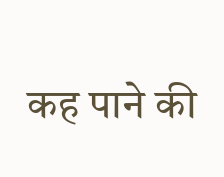कह पाने की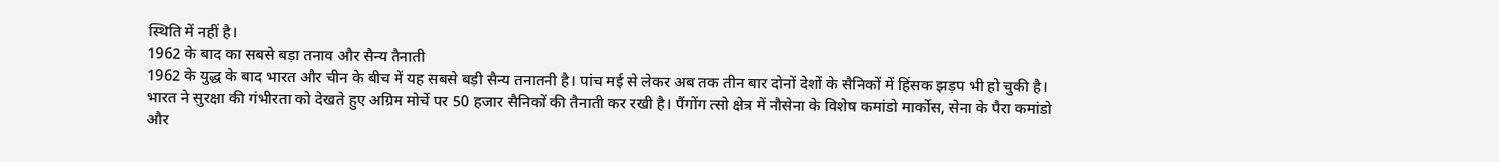स्थिति में नहीं है।
1962 के बाद का सबसे बड़ा तनाव और सैन्य तैनाती
1962 के युद्ध के बाद भारत और चीन के बीच में यह सबसे बड़ी सैन्य तनातनी है। पांच मई से लेकर अब तक तीन बार दोनों देशों के सैनिकों में हिंसक झड़प भी हो चुकी है। भारत ने सुरक्षा की गंभीरता को देखते हुए अग्रिम मोर्चे पर 50 हजार सैनिकों की तैनाती कर रखी है। पैंगोंग त्सो क्षेत्र में नौसेना के विशेष कमांडो मार्कोस, सेना के पैरा कमांडो और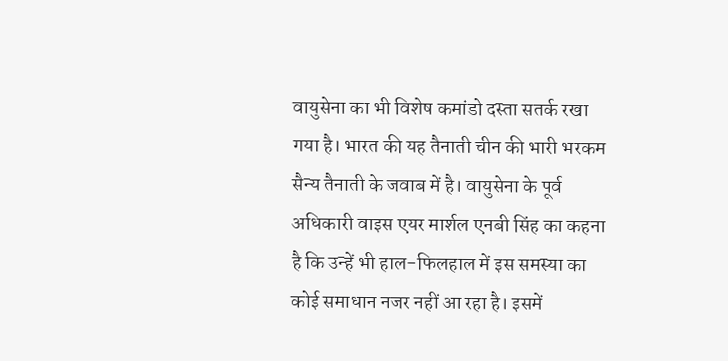वायुसेना का भी विशेष कमांडो दस्ता सतर्क रखा गया है। भारत की यह तैनाती चीन की भारी भरकम सैन्य तैनाती के जवाब में है। वायुसेना के पूर्व अधिकारी वाइस एयर मार्शल एनबी सिंह का कहना है कि उन्हें भी हाल-फिलहाल में इस समस्या का कोई समाधान नजर नहीं आ रहा है। इसमें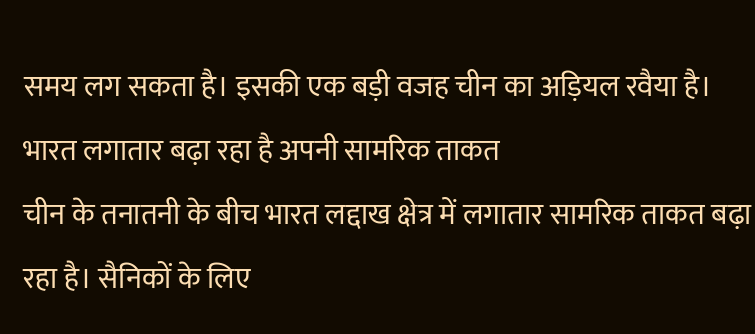समय लग सकता है। इसकी एक बड़ी वजह चीन का अड़ियल रवैया है।
भारत लगातार बढ़ा रहा है अपनी सामरिक ताकत
चीन के तनातनी के बीच भारत लद्दाख क्षेत्र में लगातार सामरिक ताकत बढ़ा रहा है। सैनिकों के लिए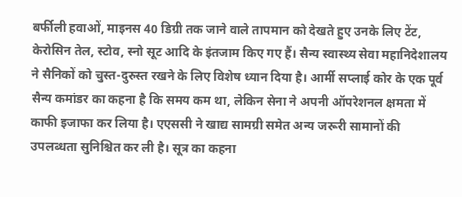बर्फीली हवाओं, माइनस 40 डिग्री तक जाने वाले तापमान को देखते हुए उनके लिए टेंट, केरोसिन तेल, स्टोव, स्नो सूट आदि के इंतजाम किए गए हैं। सैन्य स्वास्थ्य सेवा महानिदेशालय ने सैनिकों को चुस्त-दुरुस्त रखने के लिए विशेष ध्यान दिया है। आर्मी सप्लाई कोर के एक पूर्व सैन्य कमांडर का कहना है कि समय कम था, लेकिन सेना ने अपनी ऑपरेशनल क्षमता में काफी इजाफा कर लिया है। एएससी ने खाद्य सामग्री समेत अन्य जरूरी सामानों की उपलब्धता सुनिश्चित कर ली है। सूत्र का कहना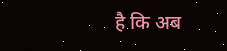है कि अब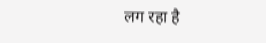लग रहा है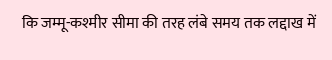कि जम्मू-कश्मीर सीमा की तरह लंबे समय तक लद्दाख में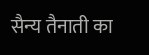सैन्य तैनाती का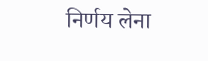निर्णय लेना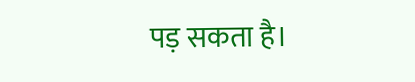पड़ सकता है।